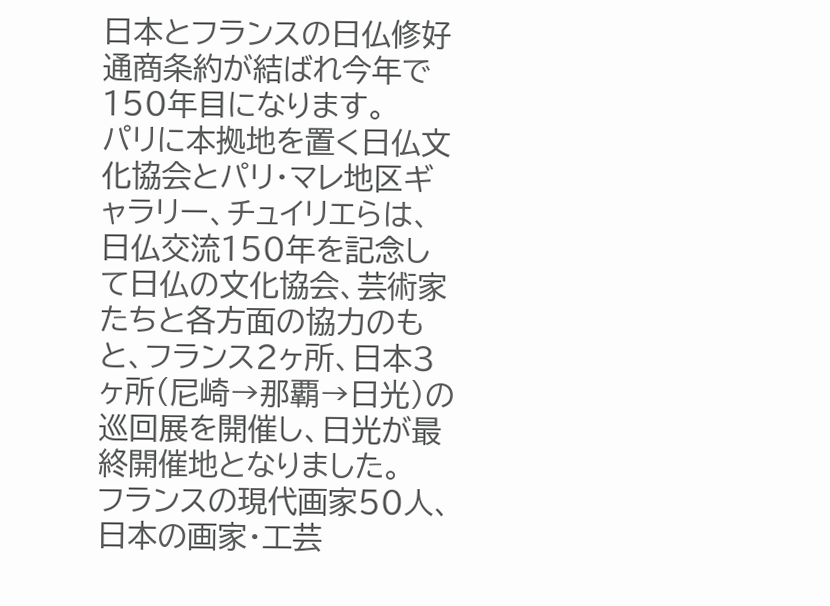日本とフランスの日仏修好通商条約が結ばれ今年で150年目になります。
パリに本拠地を置く日仏文化協会とパリ・マレ地区ギャラリー、チュイリエらは、日仏交流150年を記念して日仏の文化協会、芸術家たちと各方面の協力のもと、フランス2ヶ所、日本3ヶ所(尼崎→那覇→日光)の巡回展を開催し、日光が最終開催地となりました。
フランスの現代画家50人、日本の画家・工芸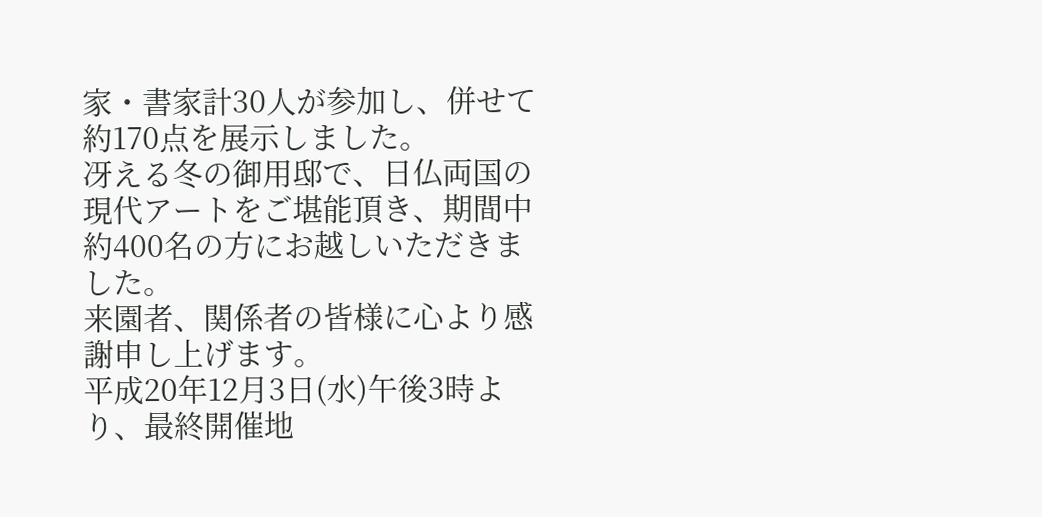家・書家計30人が参加し、併せて約170点を展示しました。
冴える冬の御用邸で、日仏両国の現代アートをご堪能頂き、期間中約400名の方にお越しいただきました。
来園者、関係者の皆様に心より感謝申し上げます。
平成20年12月3日(水)午後3時より、最終開催地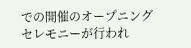での開催のオープニングセレモニーが行われ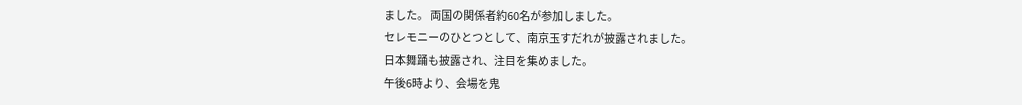ました。 両国の関係者約60名が参加しました。
セレモニーのひとつとして、南京玉すだれが披露されました。
日本舞踊も披露され、注目を集めました。
午後6時より、会場を鬼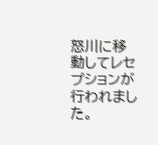怒川に移動してレセプションが行われました。